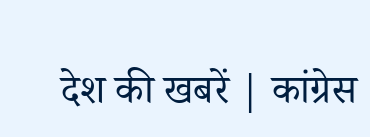देश की खबरें | कांग्रेस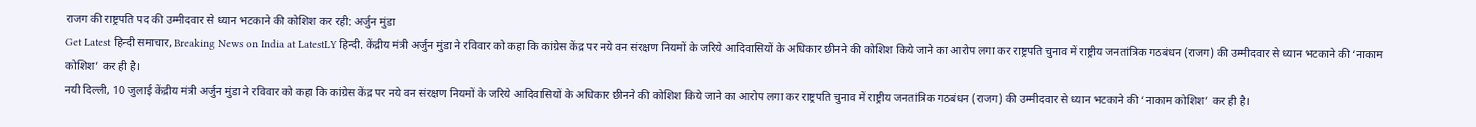राजग की राष्ट्रपति पद की उम्मीदवार से ध्यान भटकाने की कोशिश कर रही: अर्जुन मुंडा
Get Latest हिन्दी समाचार, Breaking News on India at LatestLY हिन्दी. केंद्रीय मंत्री अर्जुन मुंडा ने रविवार को कहा कि कांग्रेस केंद्र पर नये वन संरक्षण नियमों के जरिये आदिवासियों के अधिकार छीनने की कोशिश किये जाने का आरोप लगा कर राष्ट्रपति चुनाव में राष्ट्रीय जनतांत्रिक गठबंधन (राजग) की उम्मीदवार से ध्यान भटकाने की ‘नाकाम कोशिश’ कर ही है।
नयी दिल्ली, 10 जुलाई केंद्रीय मंत्री अर्जुन मुंडा ने रविवार को कहा कि कांग्रेस केंद्र पर नये वन संरक्षण नियमों के जरिये आदिवासियों के अधिकार छीनने की कोशिश किये जाने का आरोप लगा कर राष्ट्रपति चुनाव में राष्ट्रीय जनतांत्रिक गठबंधन (राजग) की उम्मीदवार से ध्यान भटकाने की ‘नाकाम कोशिश’ कर ही है।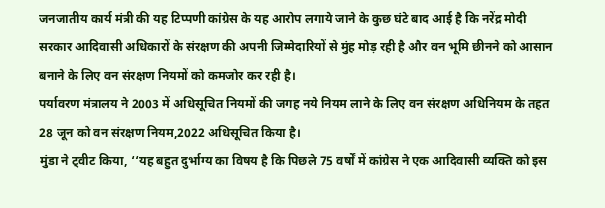जनजातीय कार्य मंत्री की यह टिप्पणी कांग्रेस के यह आरोप लगाये जाने के कुछ घंटे बाद आई है कि नरेंद्र मोदी सरकार आदिवासी अधिकारों के संरक्षण की अपनी जिम्मेदारियों से मुंह मोड़ रही है और वन भूमि छीनने को आसान बनाने के लिए वन संरक्षण नियमों को कमजोर कर रही है।
पर्यावरण मंत्रालय ने 2003 में अधिसूचित नियमों की जगह नये नियम लाने के लिए वन संरक्षण अधिनियम के तहत 28 जून को वन संरक्षण नियम,2022 अधिसूचित किया है।
मुंडा ने ट्वीट किया, ‘‘यह बहुत दुर्भाग्य का विषय है कि पिछले 75 वर्षों में कांग्रेस ने एक आदिवासी व्यक्ति को इस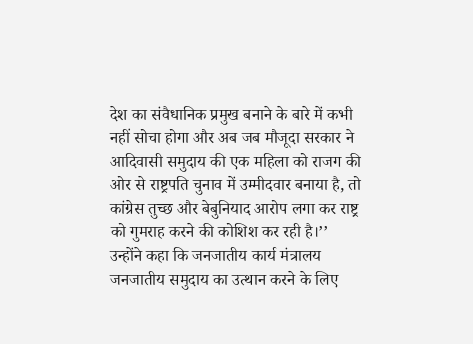देश का संवैधानिक प्रमुख बनाने के बारे में कभी नहीं सोचा होगा और अब जब मौजूदा सरकार ने आदिवासी समुदाय की एक महिला को राजग की ओर से राष्ट्रपति चुनाव में उम्मीदवार बनाया है, तो कांग्रेस तुच्छ और बेबुनियाद आरोप लगा कर राष्ट्र को गुमराह करने की कोशिश कर रही है।’’
उन्होंने कहा कि जनजातीय कार्य मंत्रालय जनजातीय समुदाय का उत्थान करने के लिए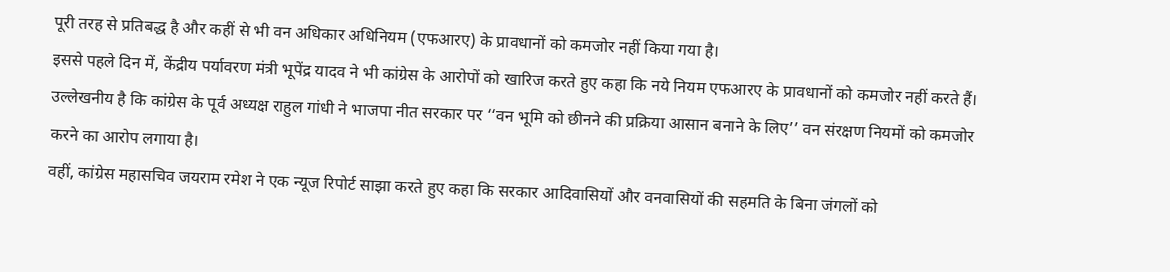पूरी तरह से प्रतिबद्ध है और कहीं से भी वन अधिकार अधिनियम (एफआरए) के प्रावधानों को कमजोर नहीं किया गया है।
इससे पहले दिन में, केंद्रीय पर्यावरण मंत्री भूपेंद्र यादव ने भी कांग्रेस के आरोपों को खारिज करते हुए कहा कि नये नियम एफआरए के प्रावधानों को कमजोर नहीं करते हैं।
उल्लेखनीय है कि कांग्रेस के पूर्व अध्यक्ष राहुल गांधी ने भाजपा नीत सरकार पर ‘‘वन भूमि को छीनने की प्रक्रिया आसान बनाने के लिए’’ वन संरक्षण नियमों को कमजोर करने का आरोप लगाया है।
वहीं, कांग्रेस महासचिव जयराम रमेश ने एक न्यूज रिपोर्ट साझा करते हुए कहा कि सरकार आदिवासियों और वनवासियों की सहमति के बिना जंगलों को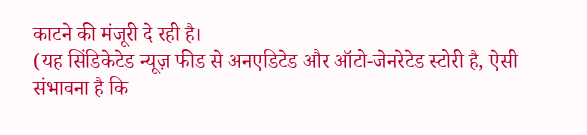काटने की मंजूरी दे रही है।
(यह सिंडिकेटेड न्यूज़ फीड से अनएडिटेड और ऑटो-जेनरेटेड स्टोरी है, ऐसी संभावना है कि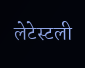लेटेस्टली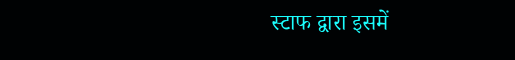स्टाफ द्वारा इसमें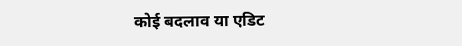कोई बदलाव या एडिट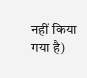नहीं किया गया है)